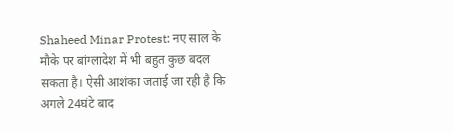Shaheed Minar Protest: नए साल के मौके पर बांग्लादेश में भी बहुत कुछ बदल सकता है। ऐसी आशंका जताई जा रही है कि अगले 24घंटे बाद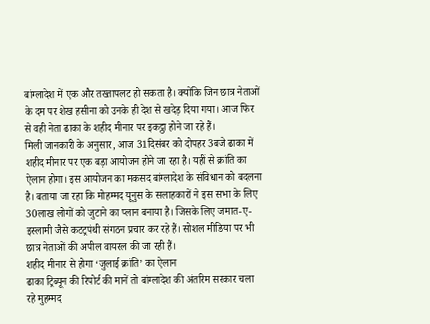बांग्लादेश में एक और तख्तापलट हो सकता है। क्योंकि जिन छात्र नेताओं के दम पर शेख हसीना को उनके ही देश से खदेड़ दिया गया। आज फिर से वही नेता ढाका के शहीद मीनार पर इकट्ठा होने जा रहे हैं।
मिली जानकारी के अनुसार, आज 31दिसंबर को दोपहर 3बजे ढाका में शहीद मीनार पर एक बड़ा आयोजन होने जा रहा है। यहीं से क्रांति का ऐलान होगा। इस आयोजन का मकसद बांग्लादेश के संविधान को बदलना है। बताया जा रहा कि मोहम्मद यूनुस के सलाहकारों ने इस सभा के लिए 30लाख लोगों को जुटाने का प्लान बनाया है। जिसके लिए जमात-ए-इस्लामी जैसे कटट्रपंथी संगठन प्रचार कर रहे हैं। सोशल मीडिया पर भी छात्र नेताओं की अपील वायरल की जा रही हैं।
शहीद मीनार से होगा ‘जुलाई क्रांति’ का ऐलान
ढाका ट्रिब्यून की रिपोर्ट की मानें तो बांग्लादेश की अंतरिम सरकार चला रहे मुहम्मद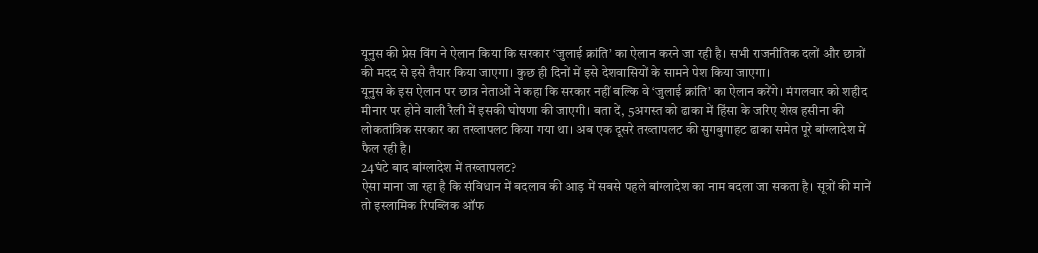यूनुस की प्रेस विंग ने ऐलान किया कि सरकार ‘जुलाई क्रांति’ का ऐलान करने जा रही है। सभी राजनीतिक दलों और छात्रों की मदद से इसे तैयार किया जाएगा। कुछ ही दिनों में इसे देशवासियों के सामने पेश किया जाएगा।
यूनुस के इस ऐलान पर छात्र नेताओं ने कहा कि सरकार नहीं बल्कि वे ‘जुलाई क्रांति’ का ऐलान करेंगे। मंगलवार को शहीद मीनार पर होने वाली रैली में इसकी घोषणा की जाएगी। बता दें, 5अगस्त को ढाका में हिंसा के जरिए शेख हसीना की लोकतांत्रिक सरकार का तख्तापलट किया गया था। अब एक दूसरे तख्तापलट की सुगबुगाहट ढाका समेत पूरे बांग्लादेश में फैल रही है।
24घंटे बाद बांग्लादेश में तख्तापलट?
ऐसा माना जा रहा है कि संविधान में बदलाव की आड़ में सबसे पहले बांग्लादेश का नाम बदला जा सकता है। सूत्रों की मानें तो इस्लामिक रिपब्लिक ऑफ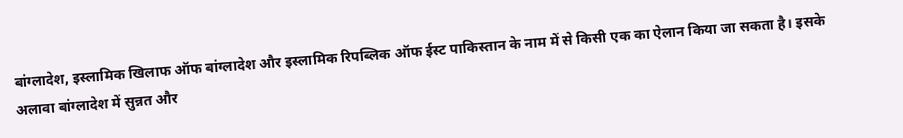बांग्लादेश, इस्लामिक खिलाफ ऑफ बांग्लादेश और इस्लामिक रिपब्लिक ऑफ ईस्ट पाकिस्तान के नाम में से किसी एक का ऐलान किया जा सकता है। इसके अलावा बांग्लादेश में सुन्नत और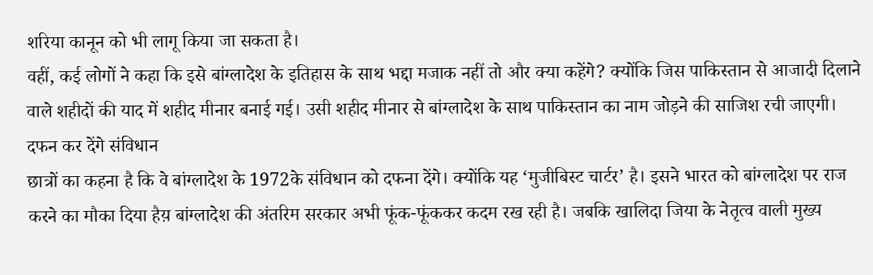शरिया कानून को भी लागू किया जा सकता है।
वहीं, कई लोगों ने कहा कि इसे बांग्लादेश के इतिहास के साथ भद्दा मजाक नहीं तो और क्या कहेंगे? क्योंकि जिस पाकिस्तान से आजादी दिलाने वाले शहीदों की याद में शहीद मीनार बनाई गई। उसी शहीद मीनार से बांग्लादेश के साथ पाकिस्तान का नाम जोड़ने की साजिश रची जाएगी।
दफन कर देंगे संविधान
छात्रों का कहना है कि वे बांग्लादेश के 1972के संविधान को दफना देंगे। क्योंकि यह ‘मुजीबिस्ट चार्टर’ है। इसने भारत को बांग्लादेश पर राज करने का मौका दिया हैय़ बांग्लादेश की अंतरिम सरकार अभी फूंक-फूंककर कदम रख रही है। जबकि खालिदा जिया के नेतृत्व वाली मुख्य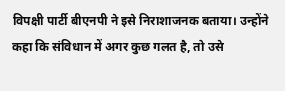विपक्षी पार्टी बीएनपी ने इसे निराशाजनक बताया। उन्होंने कहा कि संविधान में अगर कुछ गलत है, तो उसे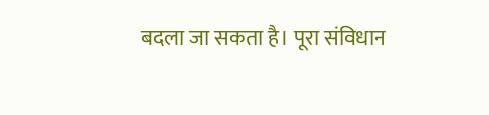बदला जा सकता है। पूरा संविधान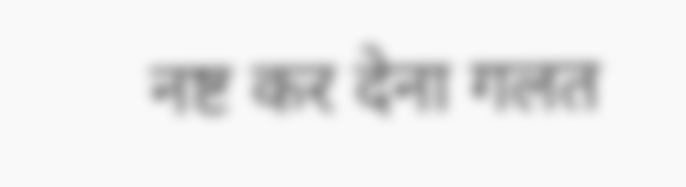नष्ट कर देना गलत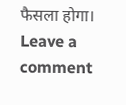फैसला होगा।
Leave a comment